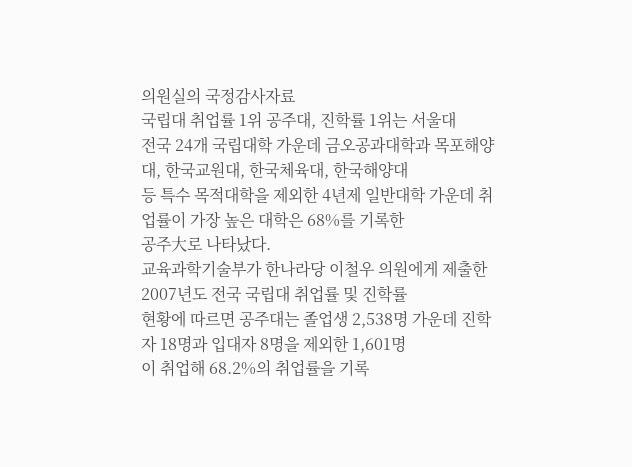의원실의 국정감사자료
국립대 취업률 1위 공주대, 진학률 1위는 서울대
전국 24개 국립대학 가운데 금오공과대학과 목포해양대, 한국교원대, 한국체육대, 한국해양대
등 특수 목적대학을 제외한 4년제 일반대학 가운데 취업률이 가장 높은 대학은 68%를 기록한
공주大로 나타났다.
교육과학기술부가 한나라당 이철우 의원에게 제출한 2007년도 전국 국립대 취업률 및 진학률
현황에 따르면 공주대는 졸업생 2,538명 가운데 진학자 18명과 입대자 8명을 제외한 1,601명
이 취업해 68.2%의 취업률을 기록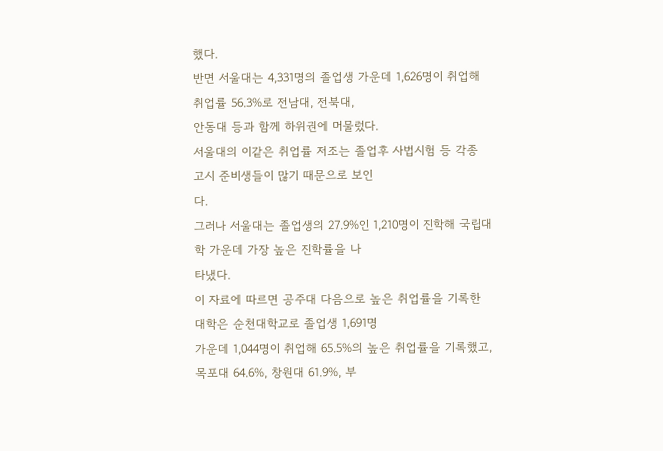했다.
반면 서울대는 4,331명의 졸업생 가운데 1,626명이 취업해 취업률 56.3%로 전남대, 전북대,
안동대 등과 함께 하위권에 머물렀다.
서울대의 이같은 취업률 저조는 졸업후 사법시험 등 각종 고시 준비생들이 많기 때문으로 보인
다.
그러나 서울대는 졸업생의 27.9%인 1,210명이 진학해 국립대학 가운데 가장 높은 진학률을 나
타냈다.
이 자료에 따르면 공주대 다음으로 높은 취업률을 기록한 대학은 순천대학교로 졸업생 1,691명
가운데 1,044명이 취업해 65.5%의 높은 취업률을 기록했고, 목포대 64.6%, 창원대 61.9%, 부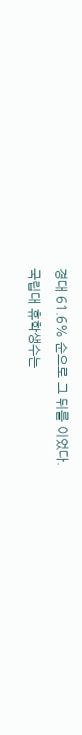경대 61.6% 순으로 그 뒤를 이었다.
국립대 휴학생수는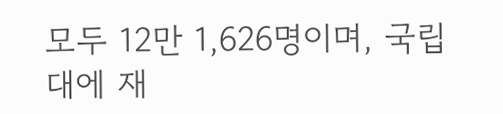모두 12만 1,626명이며, 국립대에 재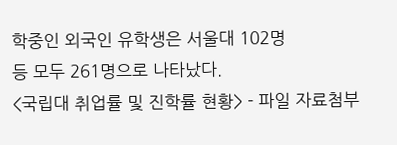학중인 외국인 유학생은 서울대 102명
등 모두 261명으로 나타났다.
<국립대 취업률 및 진학률 현황> - 파일 자료첨부